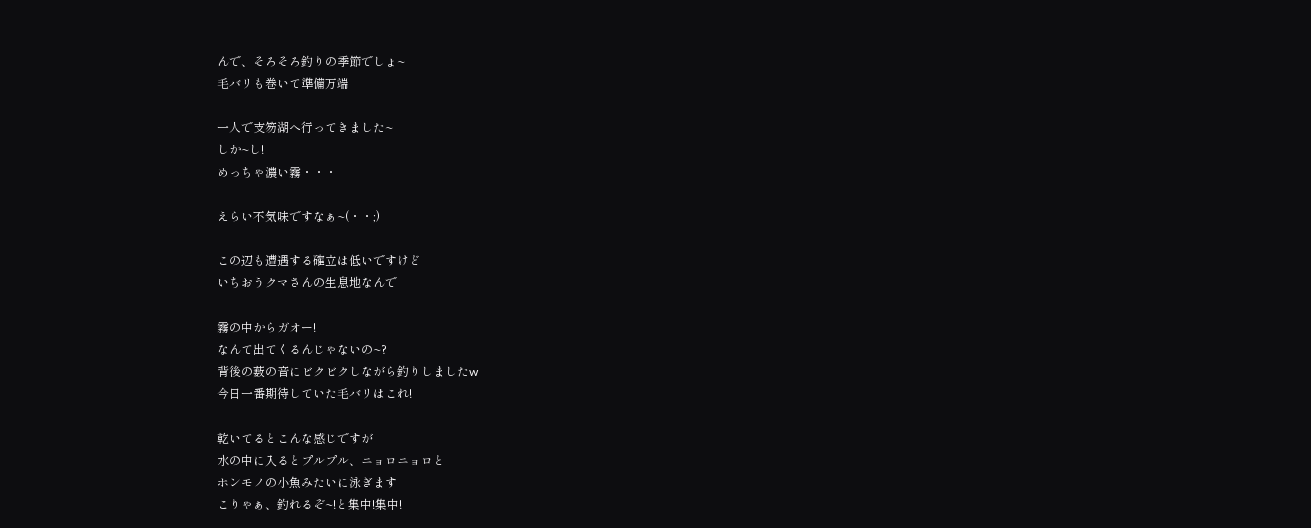んで、そろそろ釣りの季節でしょ~
毛バリも巻いて準備万端

一人で支笏湖へ行ってきました~
しか~し!
めっちゃ濃い霧・・・

えらい不気味ですなぁ~(・・;)

この辺も遭遇する確立は低いですけど
いちおうクマさんの生息地なんで

霧の中からガオー!
なんて出てくるんじゃないの~?
背後の薮の音にビクビクしながら釣りしましたw
今日一番期待していた毛バリはこれ!

乾いてるとこんな感じですが
水の中に入るとプルプル、ニョロニョロと
ホンモノの小魚みたいに泳ぎます
こりゃぁ、釣れるぞ~!と集中!集中!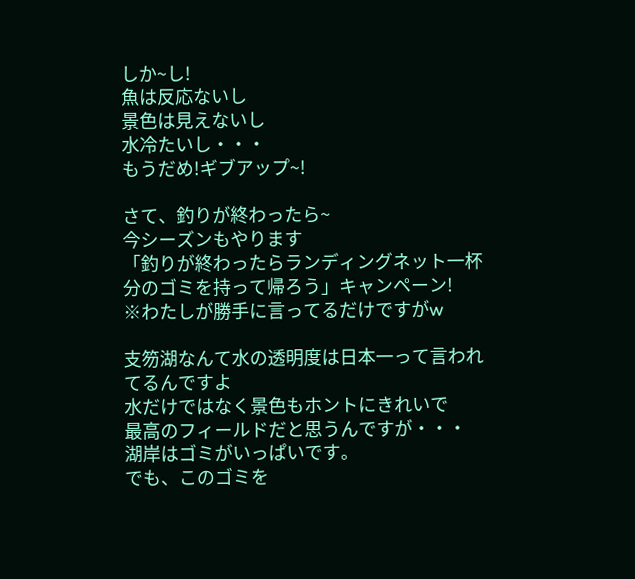しか~し!
魚は反応ないし
景色は見えないし
水冷たいし・・・
もうだめ!ギブアップ~!

さて、釣りが終わったら~
今シーズンもやります
「釣りが終わったらランディングネット一杯分のゴミを持って帰ろう」キャンペーン!
※わたしが勝手に言ってるだけですがw

支笏湖なんて水の透明度は日本一って言われてるんですよ
水だけではなく景色もホントにきれいで
最高のフィールドだと思うんですが・・・
湖岸はゴミがいっぱいです。
でも、このゴミを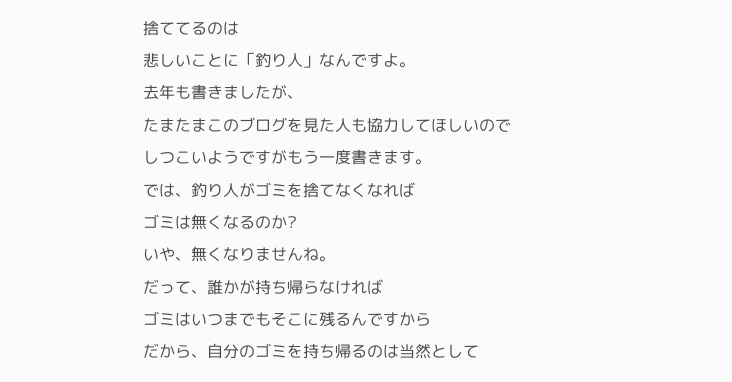捨ててるのは
悲しいことに「釣り人」なんですよ。
去年も書きましたが、
たまたまこのブログを見た人も協力してほしいので
しつこいようですがもう一度書きます。
では、釣り人がゴミを捨てなくなれば
ゴミは無くなるのか?
いや、無くなりませんね。
だって、誰かが持ち帰らなければ
ゴミはいつまでもそこに残るんですから
だから、自分のゴミを持ち帰るのは当然として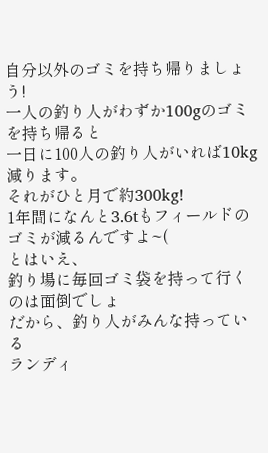自分以外のゴミを持ち帰りましょう!
一人の釣り人がわずか100gのゴミを持ち帰ると
一日に100人の釣り人がいれば10kg減ります。
それがひと月で約300kg!
1年間になんと3.6tもフィールドのゴミが減るんですよ~(
とはいえ、
釣り場に毎回ゴミ袋を持って行くのは面倒でしょ
だから、釣り人がみんな持っている
ランディ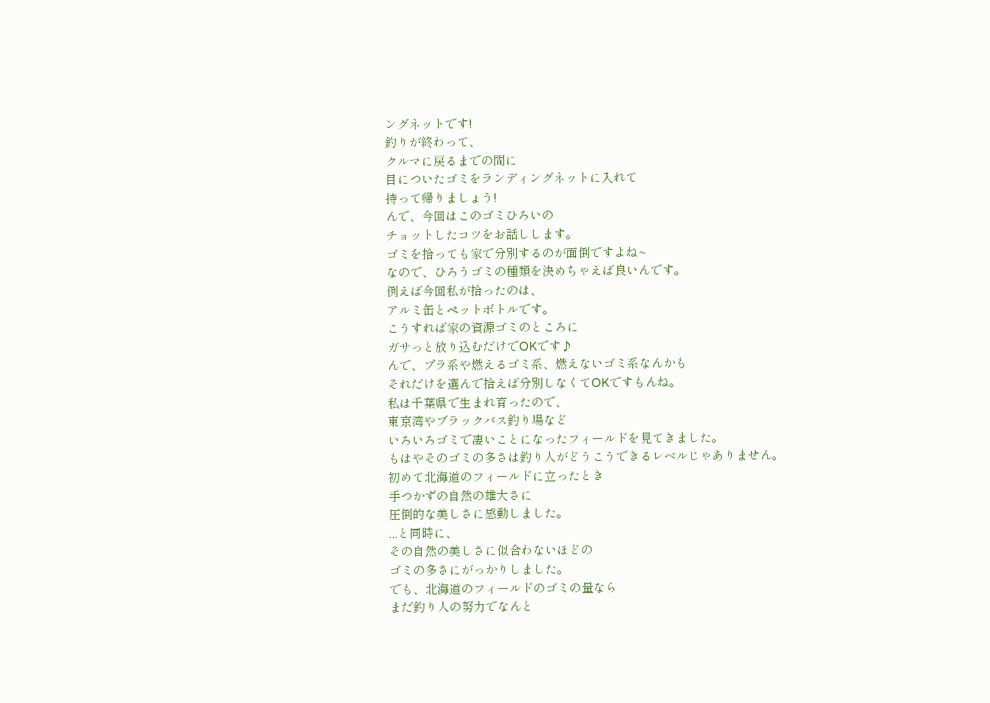ングネットです!
釣りが終わって、
クルマに戻るまでの間に
目についたゴミをランディングネットに入れて
持って帰りましょう!
んで、今回はこのゴミひろいの
チョットしたコツをお話しします。
ゴミを拾っても家で分別するのが面倒ですよね~
なので、ひろうゴミの種類を決めちゃえば良いんです。
例えば今回私が拾ったのは、
アルミ缶とペットボトルです。
こうすれば家の資源ゴミのところに
ガサっと放り込むだけでOKです♪
んで、プラ系や燃えるゴミ系、燃えないゴミ系なんかも
それだけを選んで拾えば分別しなくてOKですもんね。
私は千葉県で生まれ育ったので、
東京湾やブラックバス釣り場など
いろいろゴミで凄いことになったフィールドを見てきました。
もはやそのゴミの多さは釣り人がどうこうできるレベルじゃありません。
初めて北海道のフィールドに立ったとき
手つかずの自然の雄大さに
圧倒的な美しさに感動しました。
...と同時に、
その自然の美しさに似合わないほどの
ゴミの多さにがっかりしました。
でも、北海道のフィールドのゴミの量なら
まだ釣り人の努力でなんと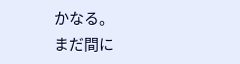かなる。
まだ間に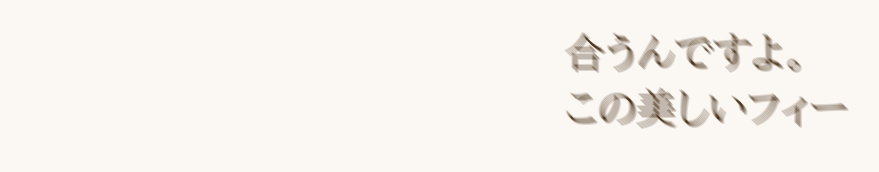合うんですよ。
この美しいフィー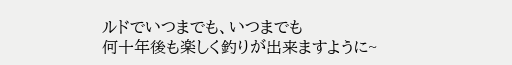ルドでいつまでも、いつまでも
何十年後も楽しく釣りが出来ますように~